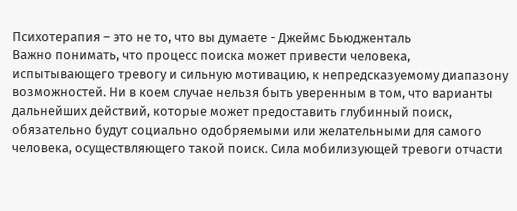Психотерапия – это не то, что вы думаете - Джеймс Бьюдженталь
Важно понимать, что процесс поиска может привести человека, испытывающего тревогу и сильную мотивацию, к непредсказуемому диапазону возможностей. Ни в коем случае нельзя быть уверенным в том, что варианты дальнейших действий, которые может предоставить глубинный поиск, обязательно будут социально одобряемыми или желательными для самого человека, осуществляющего такой поиск. Сила мобилизующей тревоги отчасти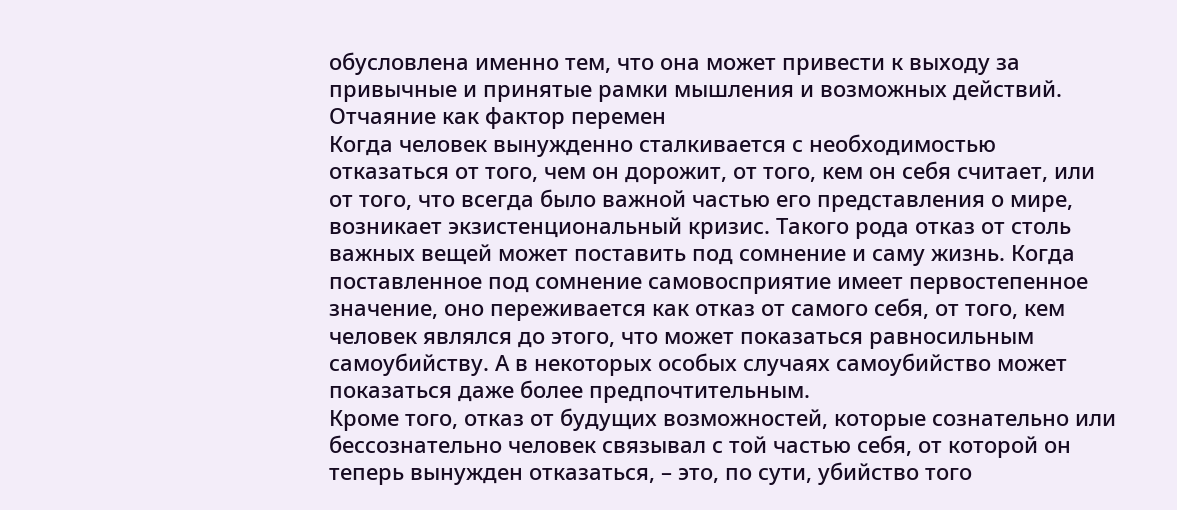обусловлена именно тем, что она может привести к выходу за привычные и принятые рамки мышления и возможных действий.
Отчаяние как фактор перемен
Когда человек вынужденно сталкивается с необходимостью отказаться от того, чем он дорожит, от того, кем он себя считает, или от того, что всегда было важной частью его представления о мире, возникает экзистенциональный кризис. Такого рода отказ от столь важных вещей может поставить под сомнение и саму жизнь. Когда поставленное под сомнение самовосприятие имеет первостепенное значение, оно переживается как отказ от самого себя, от того, кем человек являлся до этого, что может показаться равносильным самоубийству. А в некоторых особых случаях самоубийство может показаться даже более предпочтительным.
Кроме того, отказ от будущих возможностей, которые сознательно или бессознательно человек связывал с той частью себя, от которой он теперь вынужден отказаться, – это, по сути, убийство того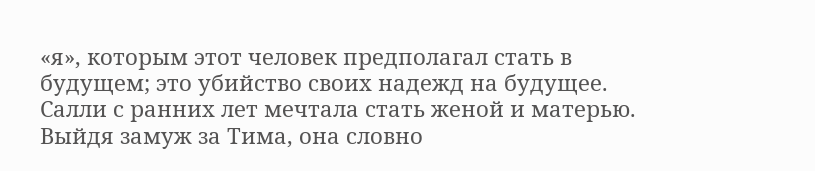«я», которым этот человек предполагал стать в будущем; это убийство своих надежд на будущее.
Салли с ранних лет мечтала стать женой и матерью. Выйдя замуж за Тима, она словно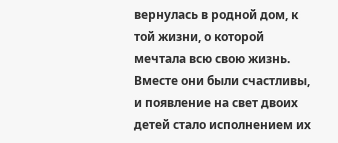вернулась в родной дом, к той жизни, о которой мечтала всю свою жизнь. Вместе они были счастливы, и появление на свет двоих детей стало исполнением их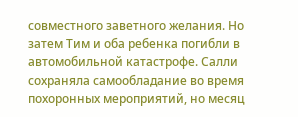совместного заветного желания. Но затем Тим и оба ребенка погибли в автомобильной катастрофе. Салли сохраняла самообладание во время похоронных мероприятий, но месяц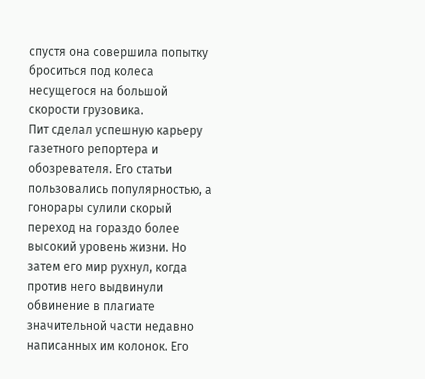спустя она совершила попытку броситься под колеса несущегося на большой скорости грузовика.
Пит сделал успешную карьеру газетного репортера и обозревателя. Его статьи пользовались популярностью, а гонорары сулили скорый переход на гораздо более высокий уровень жизни. Но затем его мир рухнул, когда против него выдвинули обвинение в плагиате значительной части недавно написанных им колонок. Его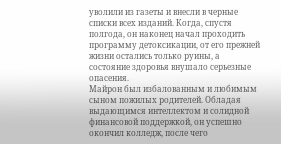уволили из газеты и внесли в черные списки всех изданий. Когда, спустя полгода, он наконец начал проходить программу детоксикации, от его прежней жизни остались только руины, а состояние здоровья внушало серьезные опасения.
Майрон был избалованным и любимым сыном пожилых родителей. Обладая выдающимся интеллектом и солидной финансовой поддержкой, он успешно окончил колледж, после чего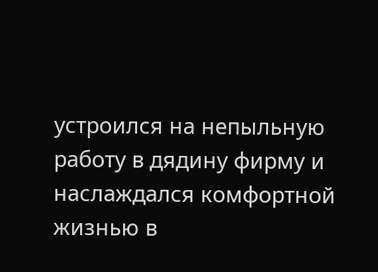устроился на непыльную работу в дядину фирму и наслаждался комфортной жизнью в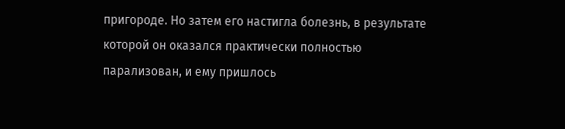пригороде. Но затем его настигла болезнь, в результате которой он оказался практически полностью парализован, и ему пришлось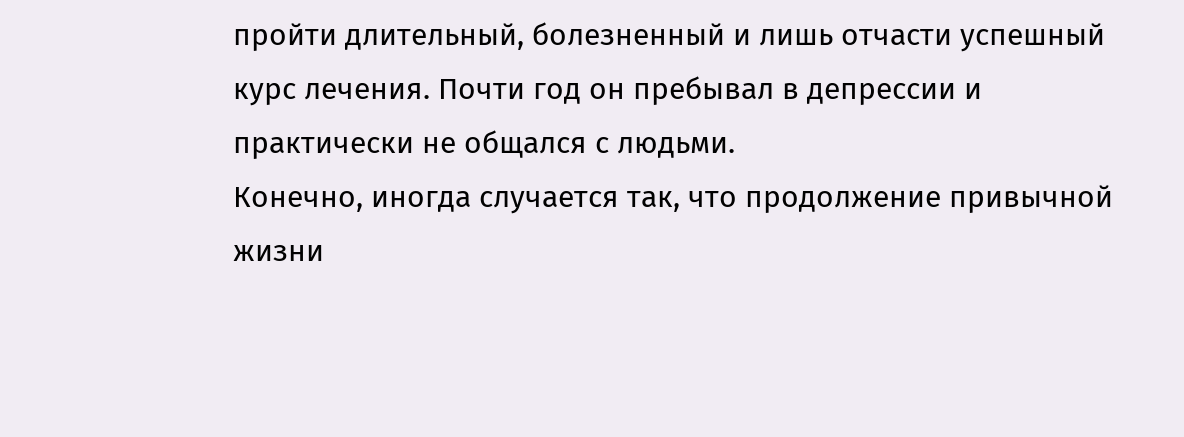пройти длительный, болезненный и лишь отчасти успешный курс лечения. Почти год он пребывал в депрессии и практически не общался с людьми.
Конечно, иногда случается так, что продолжение привычной жизни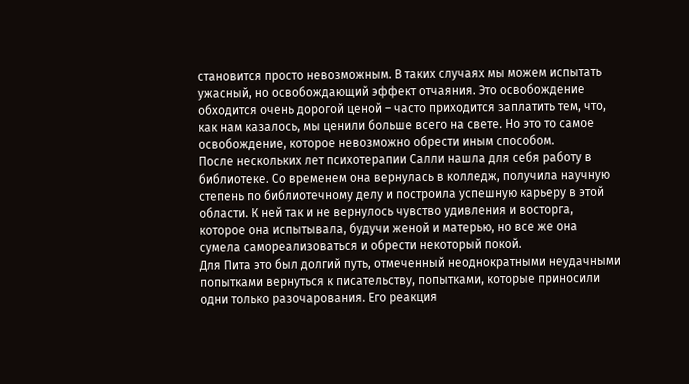становится просто невозможным. В таких случаях мы можем испытать ужасный, но освобождающий эффект отчаяния. Это освобождение обходится очень дорогой ценой – часто приходится заплатить тем, что, как нам казалось, мы ценили больше всего на свете. Но это то самое освобождение, которое невозможно обрести иным способом.
После нескольких лет психотерапии Салли нашла для себя работу в библиотеке. Со временем она вернулась в колледж, получила научную степень по библиотечному делу и построила успешную карьеру в этой области. К ней так и не вернулось чувство удивления и восторга, которое она испытывала, будучи женой и матерью, но все же она сумела самореализоваться и обрести некоторый покой.
Для Пита это был долгий путь, отмеченный неоднократными неудачными попытками вернуться к писательству, попытками, которые приносили одни только разочарования. Его реакция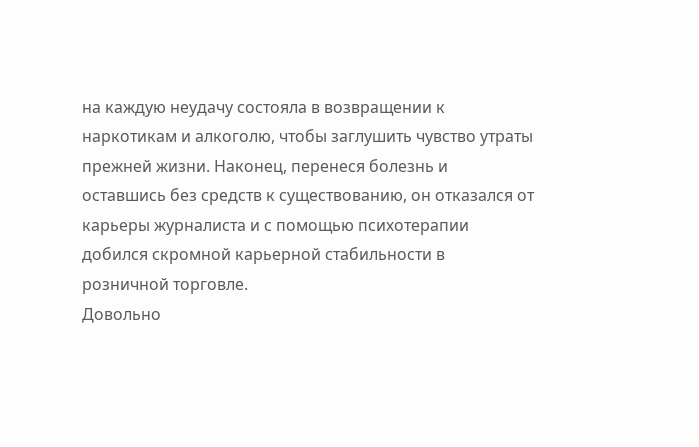на каждую неудачу состояла в возвращении к наркотикам и алкоголю, чтобы заглушить чувство утраты прежней жизни. Наконец, перенеся болезнь и оставшись без средств к существованию, он отказался от карьеры журналиста и с помощью психотерапии добился скромной карьерной стабильности в розничной торговле.
Довольно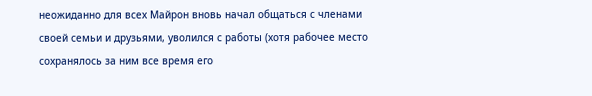неожиданно для всех Майрон вновь начал общаться с членами своей семьи и друзьями, уволился с работы (хотя рабочее место сохранялось за ним все время его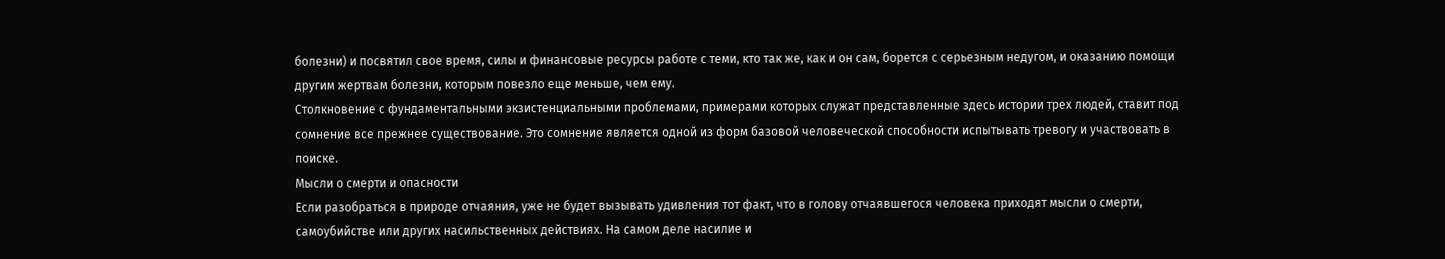болезни) и посвятил свое время, силы и финансовые ресурсы работе с теми, кто так же, как и он сам, борется с серьезным недугом, и оказанию помощи другим жертвам болезни, которым повезло еще меньше, чем ему.
Столкновение с фундаментальными экзистенциальными проблемами, примерами которых служат представленные здесь истории трех людей, ставит под сомнение все прежнее существование. Это сомнение является одной из форм базовой человеческой способности испытывать тревогу и участвовать в поиске.
Мысли о смерти и опасности
Если разобраться в природе отчаяния, уже не будет вызывать удивления тот факт, что в голову отчаявшегося человека приходят мысли о смерти, самоубийстве или других насильственных действиях. На самом деле насилие и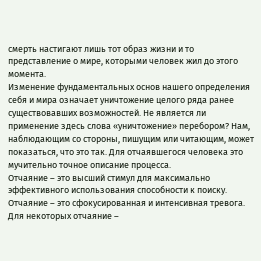смерть настигают лишь тот образ жизни и то представление о мире, которыми человек жил до этого момента.
Изменение фундаментальных основ нашего определения себя и мира означает уничтожение целого ряда ранее существовавших возможностей. Не является ли применение здесь слова «уничтожение» перебором? Нам, наблюдающим со стороны, пишущим или читающим, может показаться, что это так. Для отчаявшегося человека это мучительно точное описание процесса.
Отчаяние – это высший стимул для максимально эффективного использования способности к поиску. Отчаяние – это сфокусированная и интенсивная тревога. Для некоторых отчаяние –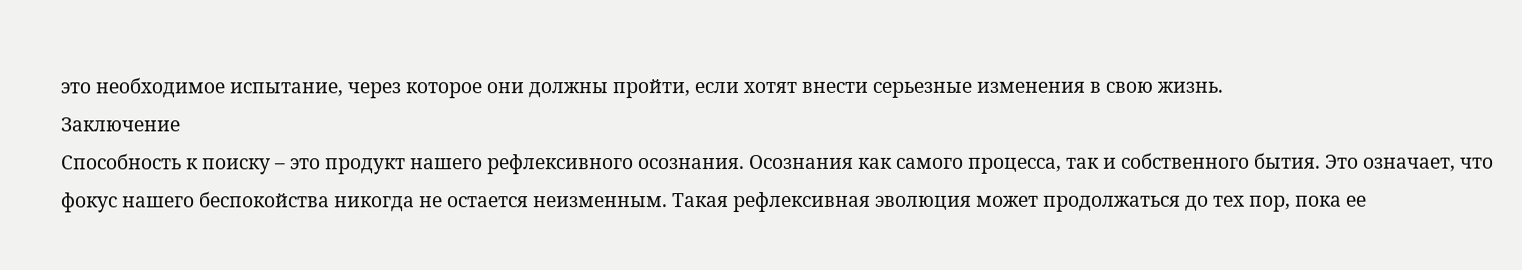это необходимое испытание, через которое они должны пройти, если хотят внести серьезные изменения в свою жизнь.
Заключение
Способность к поиску – это продукт нашего рефлексивного осознания. Осознания как самого процесса, так и собственного бытия. Это означает, что фокус нашего беспокойства никогда не остается неизменным. Такая рефлексивная эволюция может продолжаться до тех пор, пока ее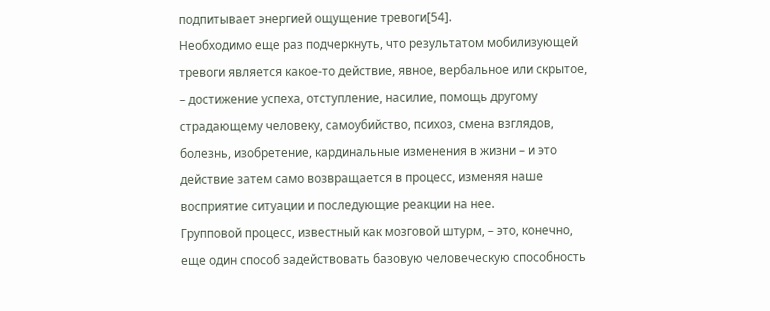подпитывает энергией ощущение тревоги[54].
Необходимо еще раз подчеркнуть, что результатом мобилизующей тревоги является какое-то действие, явное, вербальное или скрытое, – достижение успеха, отступление, насилие, помощь другому страдающему человеку, самоубийство, психоз, смена взглядов, болезнь, изобретение, кардинальные изменения в жизни – и это действие затем само возвращается в процесс, изменяя наше восприятие ситуации и последующие реакции на нее.
Групповой процесс, известный как мозговой штурм, – это, конечно, еще один способ задействовать базовую человеческую способность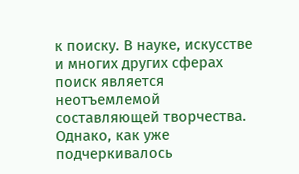к поиску. В науке, искусстве и многих других сферах поиск является неотъемлемой составляющей творчества.
Однако, как уже подчеркивалось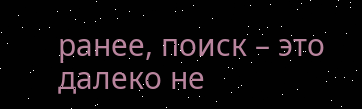ранее, поиск – это далеко не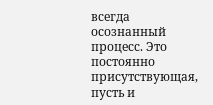всегда осознанный процесс. Это постоянно присутствующая, пусть и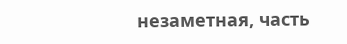незаметная, часть